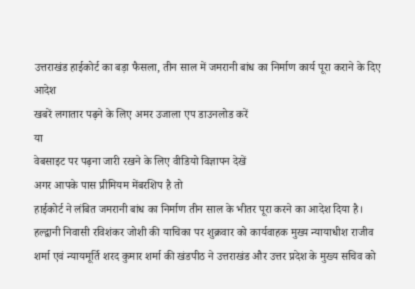उत्तराखंड हाईकोर्ट का बड़ा फैसला, तीन साल में जमरानी बांध का निर्माण कार्य पूरा कराने के दिए आदेश
खबरें लगातार पढ़ने के लिए अमर उजाला एप डाउनलोड करें
या
वेबसाइट पर पढ़ना जारी रखने के लिए वीडियो विज्ञापन देखें
अगर आपके पास प्रीमियम मेंबरशिप है तो
हाईकोर्ट ने लंबित जमरानी बांध का निर्माण तीन साल के भीतर पूरा करने का आदेश दिया है। हल्द्वानी निवासी रविशंकर जोशी की याचिका पर शुक्रवार को कार्यवाहक मुख्य न्यायाधीश राजीव शर्मा एवं न्यायमूर्ति शरद कुमार शर्मा की खंडपीठ ने उत्तराखंड और उत्तर प्रदेश के मुख्य सचिव को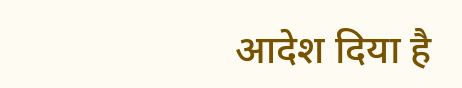आदेश दिया है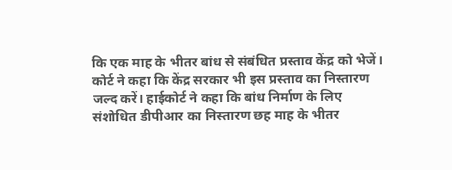कि एक माह के भीतर बांध से संबंधित प्रस्ताव केंद्र को भेजें।
कोर्ट ने कहा कि केंद्र सरकार भी इस प्रस्ताव का निस्तारण जल्द करें। हाईकोर्ट ने कहा कि बांध निर्माण के लिए संशोधित डीपीआर का निस्तारण छह माह के भीतर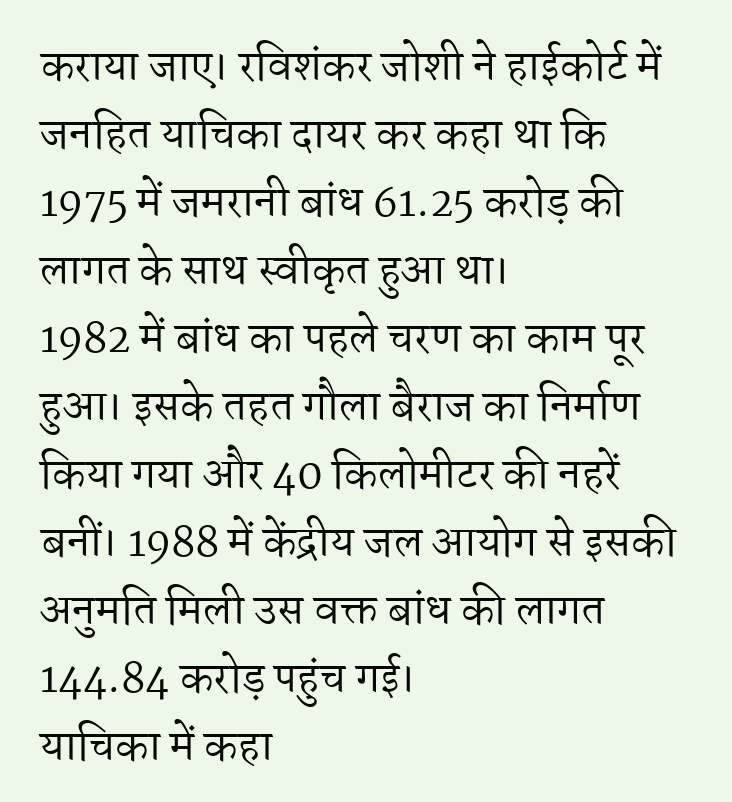कराया जाए। रविशंकर जोशी ने हाईकोर्ट में जनहित याचिका दायर कर कहा था कि 1975 में जमरानी बांध 61.25 करोड़ की लागत के साथ स्वीकृत हुआ था।
1982 में बांध का पहले चरण का काम पूर हुआ। इसके तहत गौला बैराज का निर्माण किया गया और 40 किलोमीटर की नहरें बनीं। 1988 में केंद्रीय जल आयोग से इसकी अनुमति मिली उस वक्त बांध की लागत 144.84 करोड़ पहुंच गई।
याचिका में कहा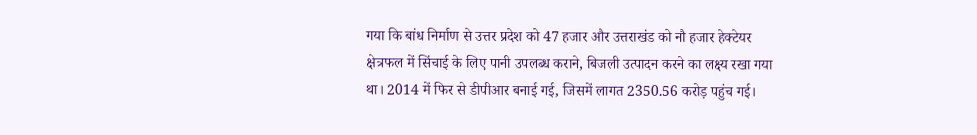गया कि बांध निर्माण से उत्तर प्रदेश को 47 हजार और उत्तराखंड को नौ हजार हेक्टेयर क्षेत्रफल में सिंचाई के लिए पानी उपलब्ध कराने, बिजली उत्पादन करने का लक्ष्य रखा गया था। 2014 में फिर से डीपीआर बनाई गई, जिसमें लागत 2350.56 करोड़ पहुंच गई।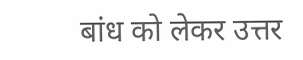बांध को लेकर उत्तर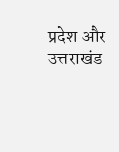प्रदेश और उत्तराखंड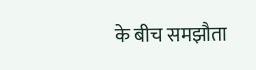के बीच समझौता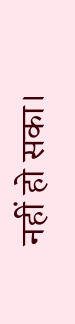नहीं हो सका।